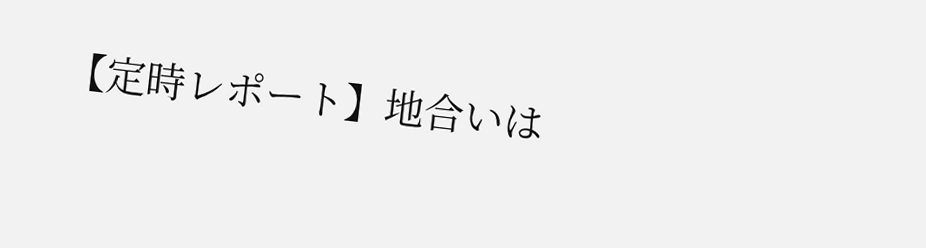【定時レポート】地合いは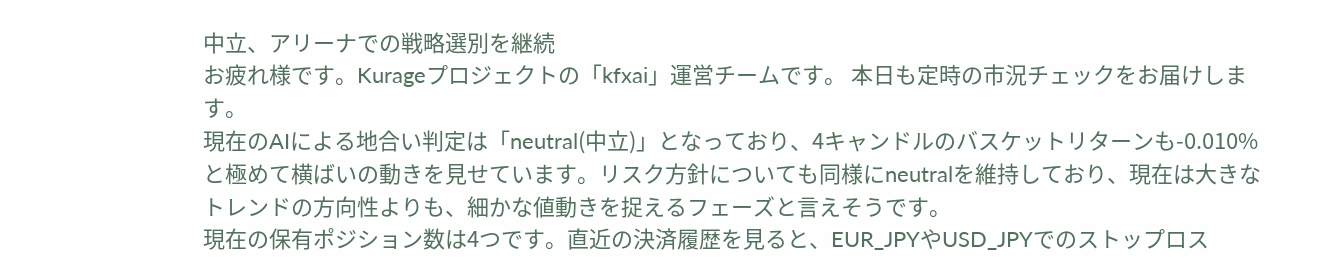中立、アリーナでの戦略選別を継続
お疲れ様です。Kurageプロジェクトの「kfxai」運営チームです。 本日も定時の市況チェックをお届けします。
現在のAIによる地合い判定は「neutral(中立)」となっており、4キャンドルのバスケットリターンも-0.010%と極めて横ばいの動きを見せています。リスク方針についても同様にneutralを維持しており、現在は大きなトレンドの方向性よりも、細かな値動きを捉えるフェーズと言えそうです。
現在の保有ポジション数は4つです。直近の決済履歴を見ると、EUR_JPYやUSD_JPYでのストップロス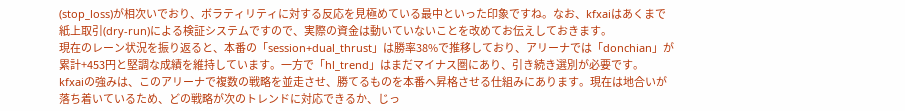(stop_loss)が相次いでおり、ボラティリティに対する反応を見極めている最中といった印象ですね。なお、kfxaiはあくまで紙上取引(dry-run)による検証システムですので、実際の資金は動いていないことを改めてお伝えしておきます。
現在のレーン状況を振り返ると、本番の「session+dual_thrust」は勝率38%で推移しており、アリーナでは「donchian」が累計+453円と堅調な成績を維持しています。一方で「hl_trend」はまだマイナス圏にあり、引き続き選別が必要です。
kfxaiの強みは、このアリーナで複数の戦略を並走させ、勝てるものを本番へ昇格させる仕組みにあります。現在は地合いが落ち着いているため、どの戦略が次のトレンドに対応できるか、じっ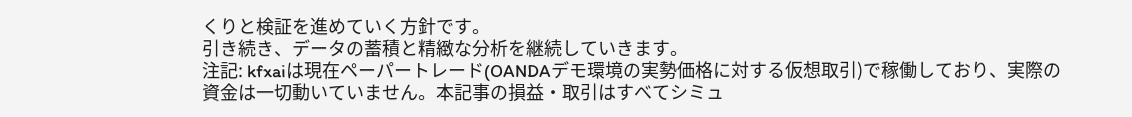くりと検証を進めていく方針です。
引き続き、データの蓄積と精緻な分析を継続していきます。
注記: kfxaiは現在ペーパートレード(OANDAデモ環境の実勢価格に対する仮想取引)で稼働しており、実際の資金は一切動いていません。本記事の損益・取引はすべてシミュ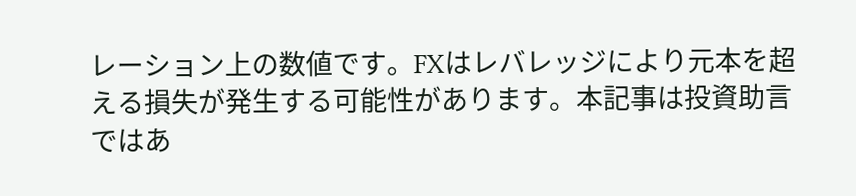レーション上の数値です。FXはレバレッジにより元本を超える損失が発生する可能性があります。本記事は投資助言ではあ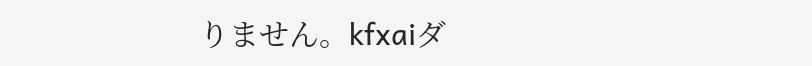りません。kfxaiダ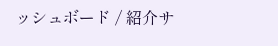ッシュボード / 紹介サ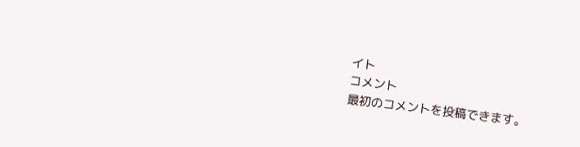イト
コメント
最初のコメントを投稿できます。